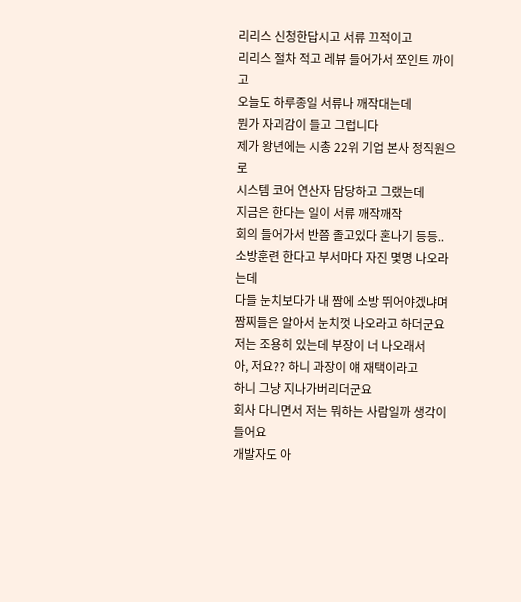리리스 신청한답시고 서류 끄적이고
리리스 절차 적고 레뷰 들어가서 쪼인트 까이고
오늘도 하루종일 서류나 깨작대는데
뭔가 자괴감이 들고 그럽니다
제가 왕년에는 시총 22위 기업 본사 정직원으로
시스템 코어 연산자 담당하고 그랬는데
지금은 한다는 일이 서류 깨작깨작
회의 들어가서 반쯤 졸고있다 혼나기 등등..
소방훈련 한다고 부서마다 자진 몇명 나오라는데
다들 눈치보다가 내 짬에 소방 뛰어야겠냐며
짬찌들은 알아서 눈치껏 나오라고 하더군요
저는 조용히 있는데 부장이 너 나오래서
아, 저요?? 하니 과장이 얘 재택이라고
하니 그냥 지나가버리더군요
회사 다니면서 저는 뭐하는 사람일까 생각이 들어요
개발자도 아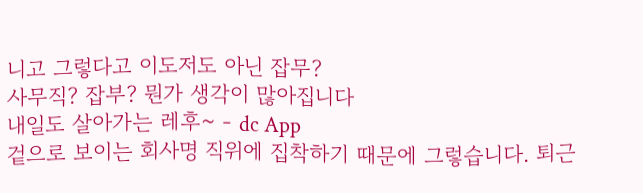니고 그렇다고 이도저도 아닌 잡무?
사무직? 잡부? 뭔가 생각이 많아집니다
내일도 살아가는 레후~ - dc App
겉으로 보이는 회사명 직위에 집착하기 때문에 그렇습니다. 퇴근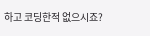하고 코딩한적 없으시죠?